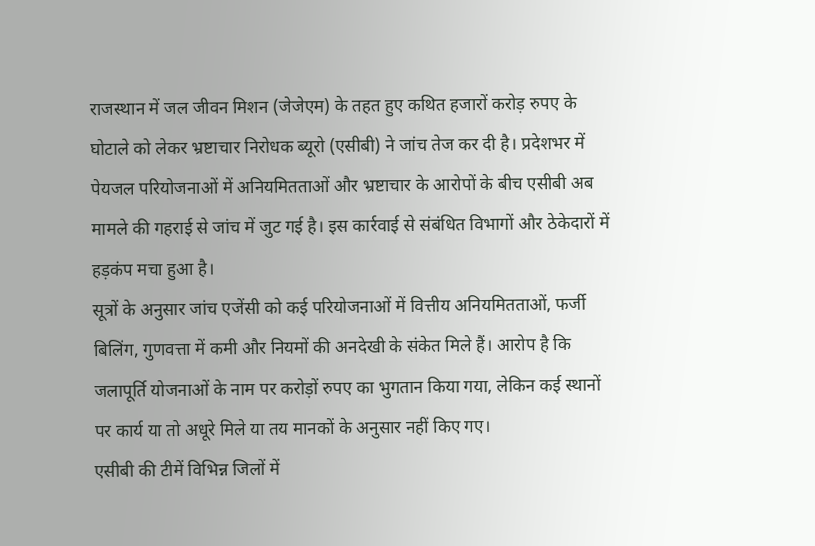राजस्थान में जल जीवन मिशन (जेजेएम) के तहत हुए कथित हजारों करोड़ रुपए के घोटाले को लेकर भ्रष्टाचार निरोधक ब्यूरो (एसीबी) ने जांच तेज कर दी है। प्रदेशभर में पेयजल परियोजनाओं में अनियमितताओं और भ्रष्टाचार के आरोपों के बीच एसीबी अब मामले की गहराई से जांच में जुट गई है। इस कार्रवाई से संबंधित विभागों और ठेकेदारों में हड़कंप मचा हुआ है।
सूत्रों के अनुसार जांच एजेंसी को कई परियोजनाओं में वित्तीय अनियमितताओं, फर्जी बिलिंग, गुणवत्ता में कमी और नियमों की अनदेखी के संकेत मिले हैं। आरोप है कि जलापूर्ति योजनाओं के नाम पर करोड़ों रुपए का भुगतान किया गया, लेकिन कई स्थानों पर कार्य या तो अधूरे मिले या तय मानकों के अनुसार नहीं किए गए।
एसीबी की टीमें विभिन्न जिलों में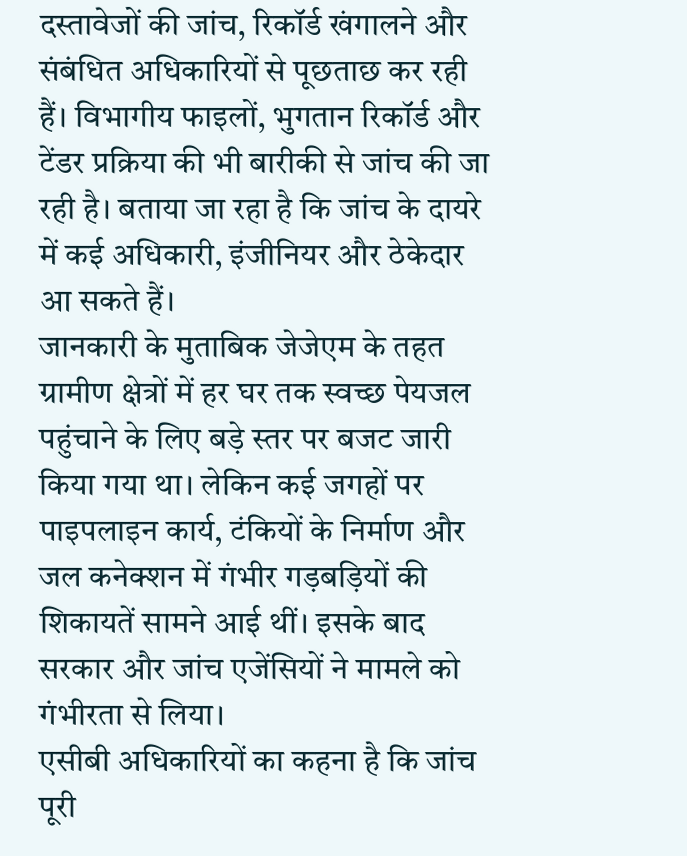दस्तावेजों की जांच, रिकॉर्ड खंगालने और संबंधित अधिकारियों से पूछताछ कर रही हैं। विभागीय फाइलों, भुगतान रिकॉर्ड और टेंडर प्रक्रिया की भी बारीकी से जांच की जा रही है। बताया जा रहा है कि जांच के दायरे में कई अधिकारी, इंजीनियर और ठेकेदार आ सकते हैं।
जानकारी के मुताबिक जेजेएम के तहत ग्रामीण क्षेत्रों में हर घर तक स्वच्छ पेयजल पहुंचाने के लिए बड़े स्तर पर बजट जारी किया गया था। लेकिन कई जगहों पर पाइपलाइन कार्य, टंकियों के निर्माण और जल कनेक्शन में गंभीर गड़बड़ियों की शिकायतें सामने आई थीं। इसके बाद सरकार और जांच एजेंसियों ने मामले को गंभीरता से लिया।
एसीबी अधिकारियों का कहना है कि जांच पूरी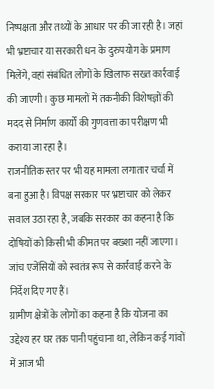निष्पक्षता और तथ्यों के आधार पर की जा रही है। जहां भी भ्रष्टाचार या सरकारी धन के दुरुपयोग के प्रमाण मिलेंगे, वहां संबंधित लोगों के खिलाफ सख्त कार्रवाई की जाएगी। कुछ मामलों में तकनीकी विशेषज्ञों की मदद से निर्माण कार्यों की गुणवत्ता का परीक्षण भी कराया जा रहा है।
राजनीतिक स्तर पर भी यह मामला लगातार चर्चा में बना हुआ है। विपक्ष सरकार पर भ्रष्टाचार को लेकर सवाल उठा रहा है, जबकि सरकार का कहना है कि दोषियों को किसी भी कीमत पर बख्शा नहीं जाएगा। जांच एजेंसियों को स्वतंत्र रूप से कार्रवाई करने के निर्देश दिए गए हैं।
ग्रामीण क्षेत्रों के लोगों का कहना है कि योजना का उद्देश्य हर घर तक पानी पहुंचाना था, लेकिन कई गांवों में आज भी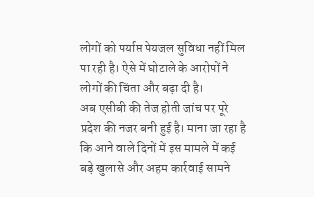लोगों को पर्याप्त पेयजल सुविधा नहीं मिल पा रही है। ऐसे में घोटाले के आरोपों ने लोगों की चिंता और बढ़ा दी है।
अब एसीबी की तेज होती जांच पर पूरे प्रदेश की नजर बनी हुई है। माना जा रहा है कि आने वाले दिनों में इस मामले में कई बड़े खुलासे और अहम कार्रवाई सामने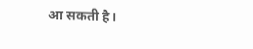आ सकती है।